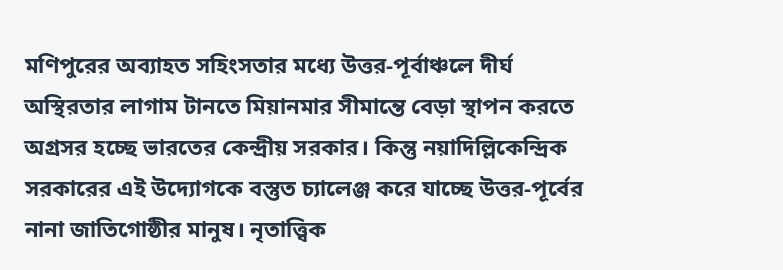মণিপুরের অব্যাহত সহিংসতার মধ্যে উত্তর-পূর্বাঞ্চলে দীর্ঘ অস্থিরতার লাগাম টানতে মিয়ানমার সীমান্তে বেড়া স্থাপন করতে অগ্রসর হচ্ছে ভারতের কেন্দ্রীয় সরকার। কিন্তু নয়াদিল্লিকেন্দ্রিক সরকারের এই উদ্যোগকে বস্তুত চ্যালেঞ্জ করে যাচ্ছে উত্তর-পূর্বের নানা জাতিগোষ্ঠীর মানুষ। নৃতাত্ত্বিক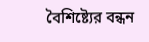বৈশিষ্ট্যের বন্ধন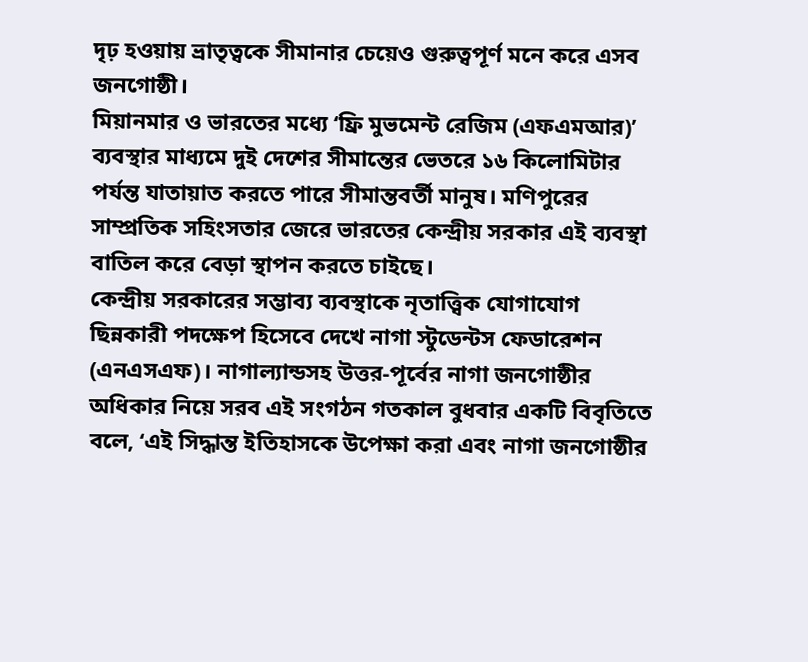দৃঢ় হওয়ায় ভ্রাতৃত্বকে সীমানার চেয়েও গুরুত্বপূর্ণ মনে করে এসব জনগোষ্ঠী।
মিয়ানমার ও ভারতের মধ্যে ‘ফ্রি মুভমেন্ট রেজিম (এফএমআর)’ ব্যবস্থার মাধ্যমে দুই দেশের সীমান্তের ভেতরে ১৬ কিলোমিটার পর্যন্ত যাতায়াত করতে পারে সীমান্তবর্তী মানুষ। মণিপুরের সাম্প্রতিক সহিংসতার জেরে ভারতের কেন্দ্রীয় সরকার এই ব্যবস্থা বাতিল করে বেড়া স্থাপন করতে চাইছে।
কেন্দ্রীয় সরকারের সম্ভাব্য ব্যবস্থাকে নৃতাত্ত্বিক যোগাযোগ ছিন্নকারী পদক্ষেপ হিসেবে দেখে নাগা স্টুডেন্টস ফেডারেশন (এনএসএফ)। নাগাল্যান্ডসহ উত্তর-পূর্বের নাগা জনগোষ্ঠীর অধিকার নিয়ে সরব এই সংগঠন গতকাল বুধবার একটি বিবৃতিতে বলে, ‘এই সিদ্ধান্ত ইতিহাসকে উপেক্ষা করা এবং নাগা জনগোষ্ঠীর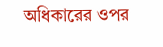অধিকারের ওপর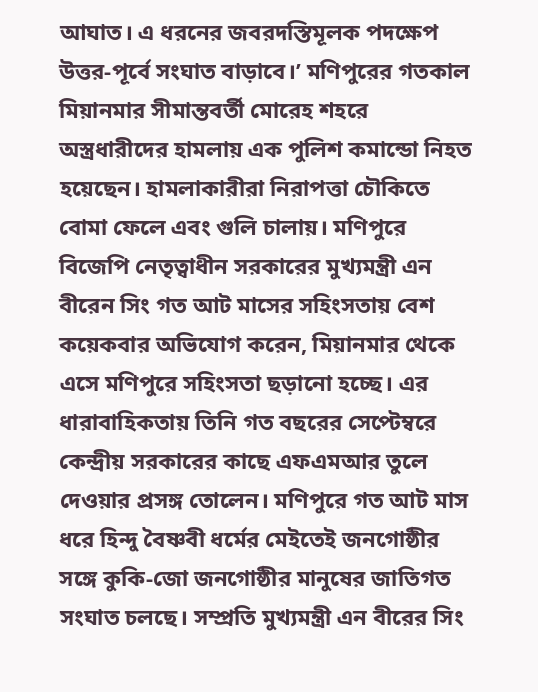আঘাত। এ ধরনের জবরদস্তিমূলক পদক্ষেপ উত্তর-পূর্বে সংঘাত বাড়াবে।’ মণিপুরের গতকাল মিয়ানমার সীমান্তবর্তী মোরেহ শহরে অস্ত্রধারীদের হামলায় এক পুলিশ কমান্ডো নিহত হয়েছেন। হামলাকারীরা নিরাপত্তা চৌকিতে বোমা ফেলে এবং গুলি চালায়। মণিপুরে বিজেপি নেতৃত্বাধীন সরকারের মুখ্যমন্ত্রী এন বীরেন সিং গত আট মাসের সহিংসতায় বেশ কয়েকবার অভিযোগ করেন, মিয়ানমার থেকে এসে মণিপুরে সহিংসতা ছড়ানো হচ্ছে। এর ধারাবাহিকতায় তিনি গত বছরের সেপ্টেম্বরে কেন্দ্রীয় সরকারের কাছে এফএমআর তুলে দেওয়ার প্রসঙ্গ তোলেন। মণিপুরে গত আট মাস ধরে হিন্দু বৈষ্ণবী ধর্মের মেইতেই জনগোষ্ঠীর সঙ্গে কুকি-জো জনগোষ্ঠীর মানুষের জাতিগত সংঘাত চলছে। সম্প্রতি মুখ্যমন্ত্রী এন বীরের সিং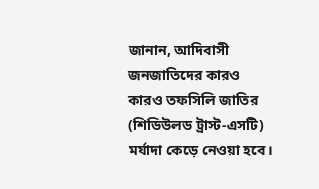জানান, আদিবাসী জনজাতিদের কারও কারও তফসিলি জাতির (শিডিউলড ট্রাস্ট-এসটি) মর্যাদা কেড়ে নেওয়া হবে।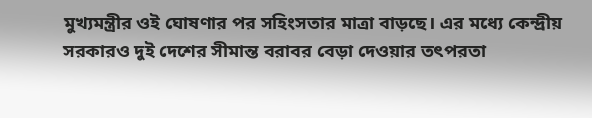মুখ্যমন্ত্রীর ওই ঘোষণার পর সহিংসতার মাত্রা বাড়ছে। এর মধ্যে কেন্দ্রীয় সরকারও দুই দেশের সীমান্ত বরাবর বেড়া দেওয়ার তৎপরতা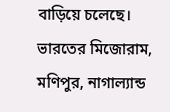বাড়িয়ে চলেছে।
ভারতের মিজোরাম, মণিপুর, নাগাল্যান্ড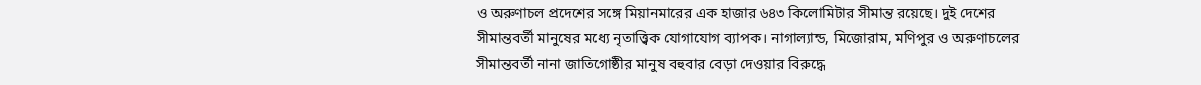ও অরুণাচল প্রদেশের সঙ্গে মিয়ানমারের এক হাজার ৬৪৩ কিলোমিটার সীমান্ত রয়েছে। দুই দেশের সীমান্তবর্তী মানুষের মধ্যে নৃতাত্ত্বিক যোগাযোগ ব্যাপক। নাগাল্যান্ড, মিজোরাম, মণিপুর ও অরুণাচলের সীমান্তবর্তী নানা জাতিগোষ্ঠীর মানুষ বহুবার বেড়া দেওয়ার বিরুদ্ধে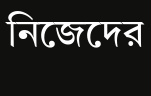নিজেদের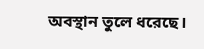অবস্থান তুলে ধরেছে।